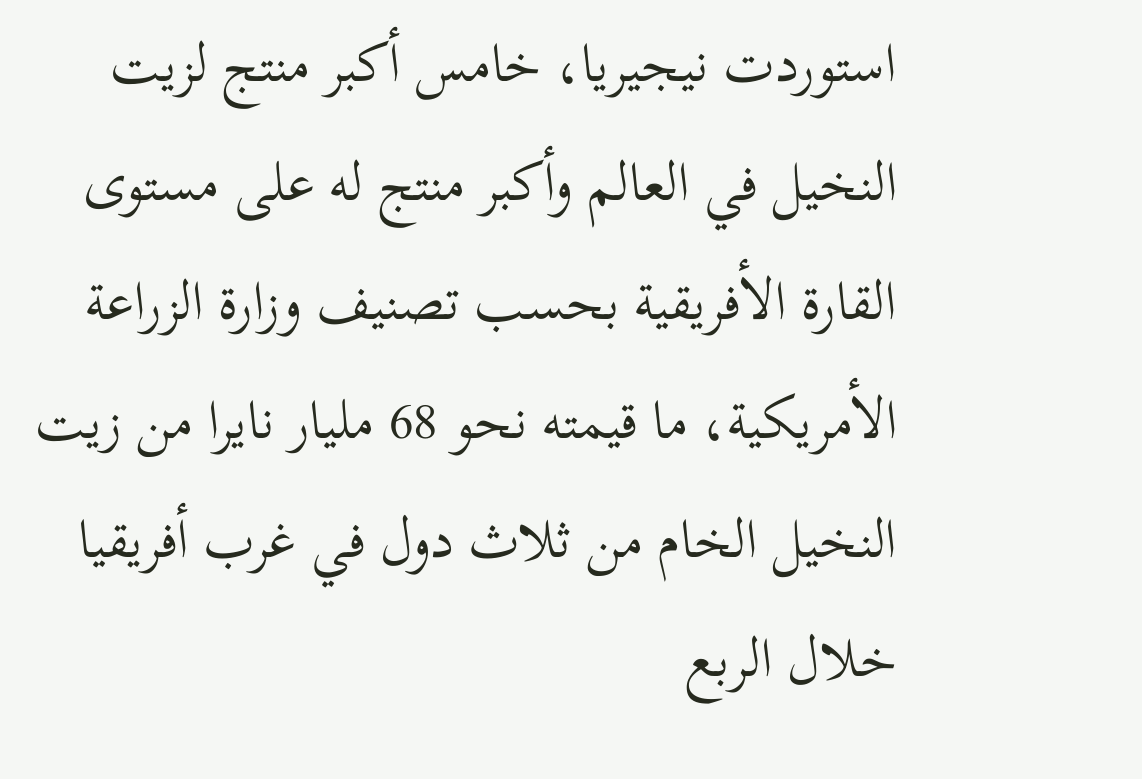استوردت نيجيريا، خامس أكبر منتج لزيت النخيل في العالم وأكبر منتج له على مستوى القارة الأفريقية بحسب تصنيف وزارة الزراعة الأمريكية، ما قيمته نحو 68 مليار نايرا من زيت النخيل الخام من ثلاث دول في غرب أفريقيا خلال الربع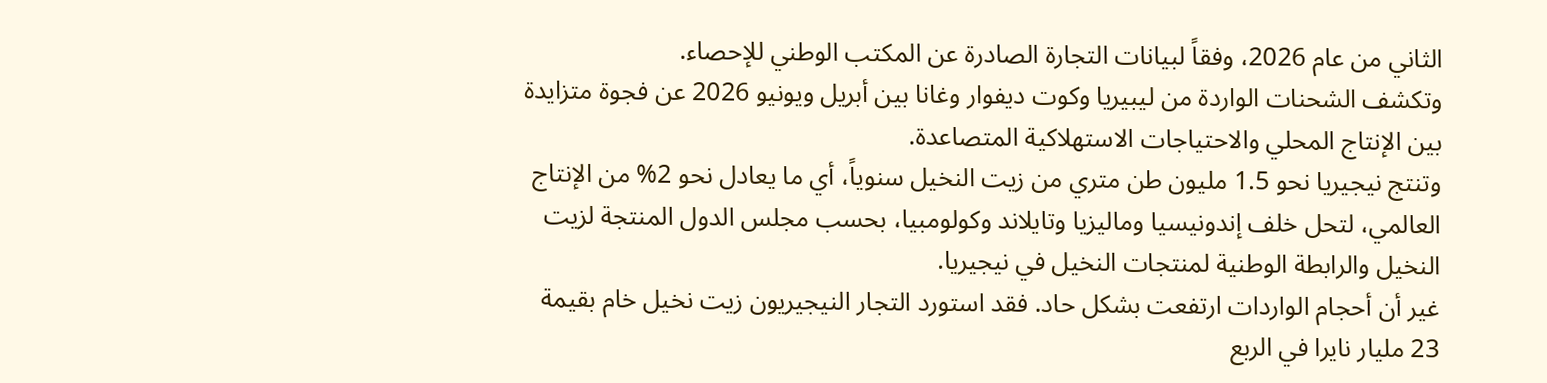الثاني من عام 2026، وفقاً لبيانات التجارة الصادرة عن المكتب الوطني للإحصاء.
وتكشف الشحنات الواردة من ليبيريا وكوت ديفوار وغانا بين أبريل ويونيو 2026 عن فجوة متزايدة بين الإنتاج المحلي والاحتياجات الاستهلاكية المتصاعدة.
وتنتج نيجيريا نحو 1.5 مليون طن متري من زيت النخيل سنوياً، أي ما يعادل نحو 2% من الإنتاج العالمي، لتحل خلف إندونيسيا وماليزيا وتايلاند وكولومبيا، بحسب مجلس الدول المنتجة لزيت النخيل والرابطة الوطنية لمنتجات النخيل في نيجيريا.
غير أن أحجام الواردات ارتفعت بشكل حاد. فقد استورد التجار النيجيريون زيت نخيل خام بقيمة 23 مليار نايرا في الربع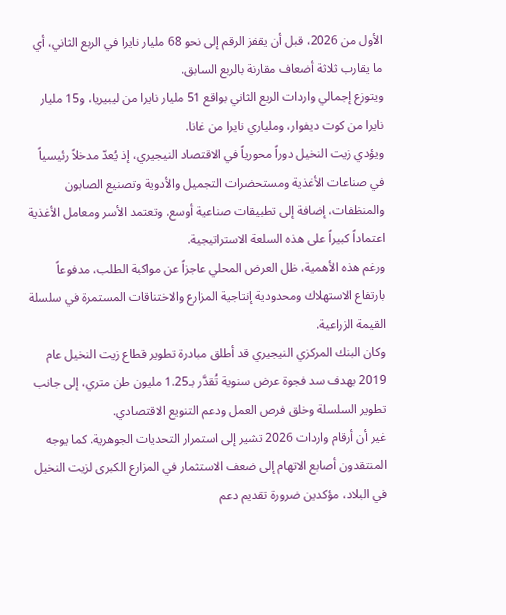الأول من 2026، قبل أن يقفز الرقم إلى نحو 68 مليار نايرا في الربع الثاني، أي ما يقارب ثلاثة أضعاف مقارنة بالربع السابق.
ويتوزع إجمالي واردات الربع الثاني بواقع 51 مليار نايرا من ليبيريا، و15 مليار نايرا من كوت ديفوار، وملياري نايرا من غانا.
ويؤدي زيت النخيل دوراً محورياً في الاقتصاد النيجيري، إذ يُعدّ مدخلاً رئيسياً في صناعات الأغذية ومستحضرات التجميل والأدوية وتصنيع الصابون والمنظفات، إضافة إلى تطبيقات صناعية أوسع. وتعتمد الأسر ومعامل الأغذية اعتماداً كبيراً على هذه السلعة الاستراتيجية.
ورغم هذه الأهمية، ظل العرض المحلي عاجزاً عن مواكبة الطلب، مدفوعاً بارتفاع الاستهلاك ومحدودية إنتاجية المزارع والاختناقات المستمرة في سلسلة القيمة الزراعية.
وكان البنك المركزي النيجيري قد أطلق مبادرة تطوير قطاع زيت النخيل عام 2019 بهدف سد فجوة عرض سنوية تُقدَّر بـ1.25 مليون طن متري، إلى جانب تطوير السلسلة وخلق فرص العمل ودعم التنويع الاقتصادي.
غير أن أرقام واردات 2026 تشير إلى استمرار التحديات الجوهرية. كما يوجه المنتقدون أصابع الاتهام إلى ضعف الاستثمار في المزارع الكبرى لزيت النخيل في البلاد، مؤكدين ضرورة تقديم دعم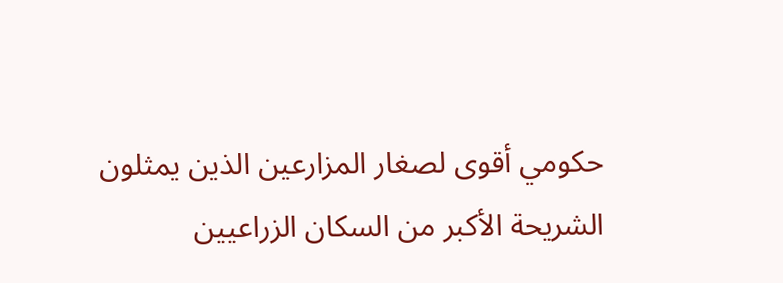حكومي أقوى لصغار المزارعين الذين يمثلون الشريحة الأكبر من السكان الزراعيين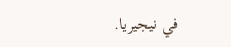في نيجيريا.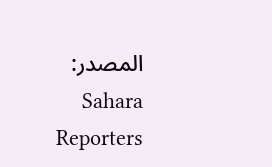المصدر: Sahara Reporters